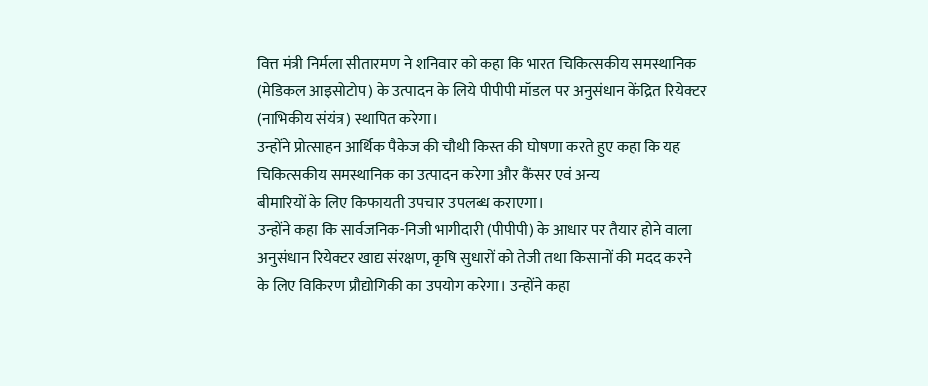वित्त मंत्री निर्मला सीतारमण ने शनिवार को कहा कि भारत चिकित्सकीय समस्थानिक (मेडिकल आइसोटोप) के उत्पादन के लिये पीपीपी मॉडल पर अनुसंधान केंद्रित रियेक्टर (नाभिकीय संयंत्र) स्थापित करेगा।
उन्होंने प्रोत्साहन आर्थिक पैकेज की चौथी किस्त की घोषणा करते हुए कहा कि यह चिकित्सकीय समस्थानिक का उत्पादन करेगा और कैंसर एवं अन्य
बीमारियों के लिए किफायती उपचार उपलब्ध कराएगा।
उन्होंने कहा कि सार्वजनिक-निजी भागीदारी (पीपीपी) के आधार पर तैयार होने वाला अनुसंधान रियेक्टर खाद्य संरक्षण, कृषि सुधारों को तेजी तथा किसानों की मदद करने के लिए विकिरण प्रौद्योगिकी का उपयोग करेगा। उन्होंने कहा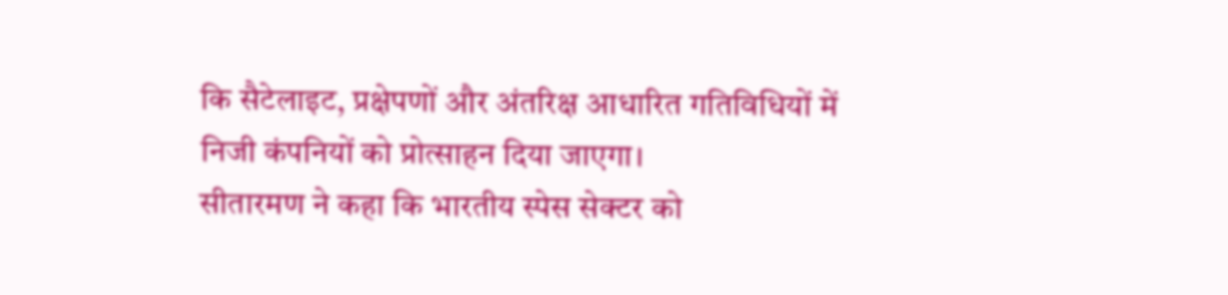कि सैटेलाइट, प्रक्षेपणों और अंतरिक्ष आधारित गतिविधियों में निजी कंपनियों को प्रोत्साहन दिया जाएगा।
सीतारमण ने कहा कि भारतीय स्पेस सेक्टर को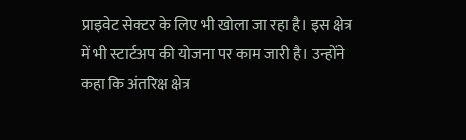प्राइवेट सेक्टर के लिए भी खोला जा रहा है। इस क्षेत्र में भी स्टार्टअप की योजना पर काम जारी है। उन्होंने कहा कि अंतरिक्ष क्षेत्र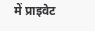में प्राइवेट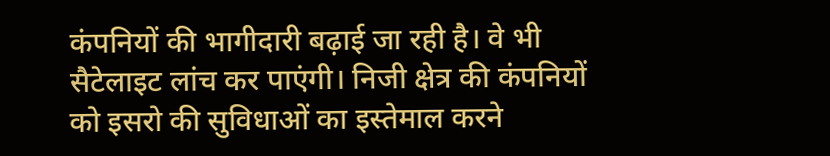कंपनियों की भागीदारी बढ़ाई जा रही है। वे भी सैटेलाइट लांच कर पाएंगी। निजी क्षेत्र की कंपनियों को इसरो की सुविधाओं का इस्तेमाल करने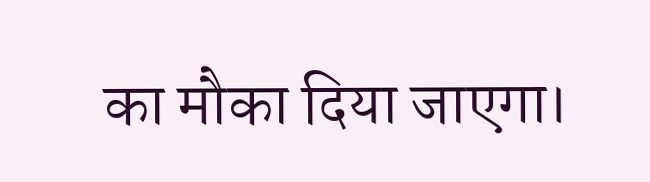का मौका दिया जाएगा।